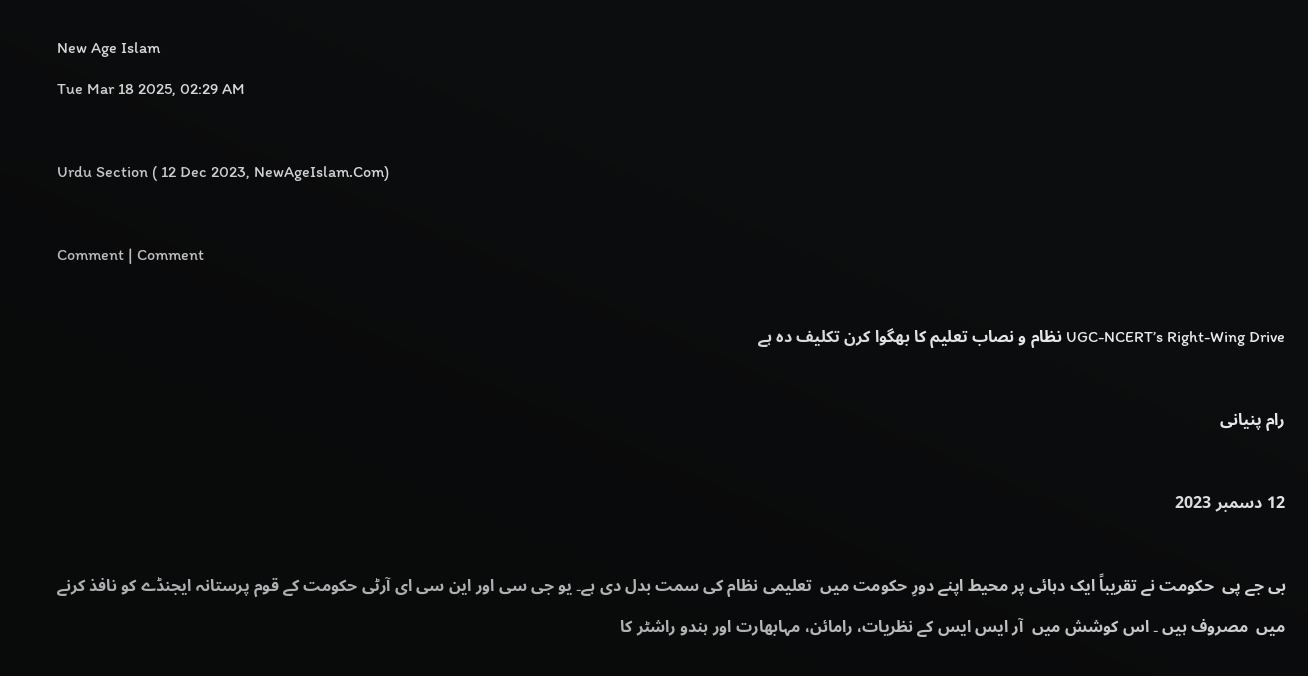New Age Islam
Tue Mar 18 2025, 02:29 AM

Urdu Section ( 12 Dec 2023, NewAgeIslam.Com)

Comment | Comment

UGC-NCERT’s Right-Wing Drive نظام و نصاب تعلیم کا بھگوا کرن تکلیف دہ ہے

رام پنیانی

12 دسمبر 2023

بی جے پی  حکومت نے تقریباً ایک دہائی پر محیط اپنے دورِ حکومت میں  تعلیمی نظام کی سمت بدل دی ہے۔ یو جی سی اور این سی ای آرٹی حکومت کے قوم پرستانہ ایجنڈے کو نافذ کرنے میں  مصروف ہیں ۔ اس کوشش میں  آر ایس ایس کے نظریات، رامائن، مہابھارت اور ہندو راشٹر کا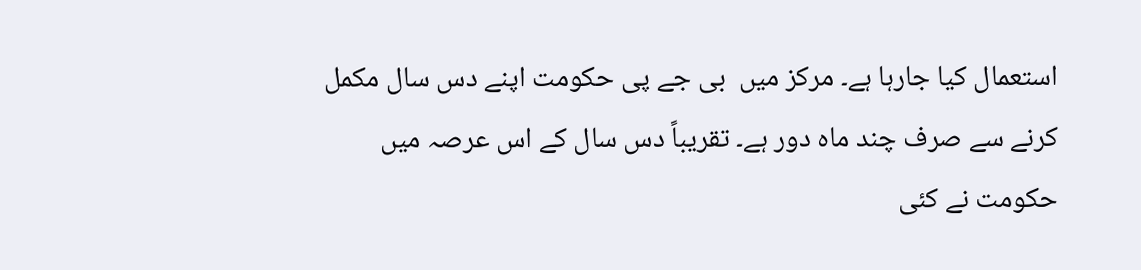استعمال کیا جارہا ہے۔ مرکز میں  بی جے پی حکومت اپنے دس سال مکمل کرنے سے صرف چند ماہ دور ہے۔ تقریباً دس سال کے اس عرصہ میں  حکومت نے کئی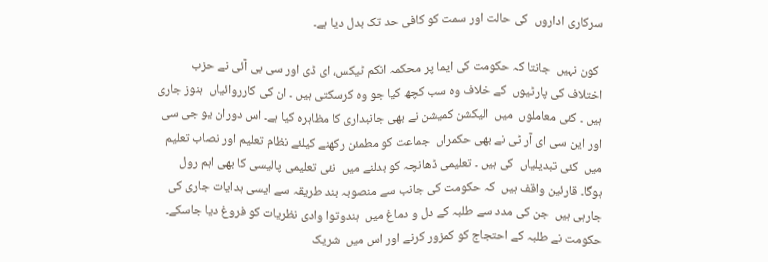سرکاری اداروں  کی حالت اور سمت کو کافی حد تک بدل دیا ہے۔

 کون نہیں  جانتا کہ حکومت کی ایما پر محکمہ انکم ٹیکس، ای ڈی اور سی بی آئی نے حزب اختلاف کی پارٹیوں  کے خلاف وہ سب کچھ کیا جو وہ کرسکتی ہیں ۔ ان کی کارروائیاں  ہنوز جاری ہیں ۔ کئی معاملوں  میں  الیکشن کمیشن نے بھی جانبداری کا مظاہرہ کیا ہے۔ اس دوران یو جی سی اور این سی ای آر ٹی نے بھی حکمراں  جماعت کو مطمئن رکھنے کیلئے نظام تعلیم اور نصاب تعلیم میں  کئی تبدیلیاں  کی ہیں ۔ تعلیمی ڈھانچہ کو بدلنے میں  نئی تعلیمی پالیسی کا بھی اہم رول ہوگا۔ قارئین واقف ہیں  کہ حکومت کی جانب سے منصوبہ بند طریقہ سے ایسی ہدایات جاری کی جارہی ہیں  جن کی مدد سے طلبہ کے دل و دماغ میں  ہندوتوا وادی نظریات کو فروغ دیا جاسکے۔ حکومت نے طلبہ کے احتجاج کو کمزور کرنے اور اس میں  شریک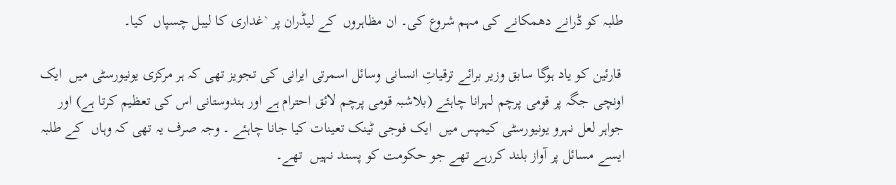طلبہ کو ڈرانے دھمکانے کی مہم شروع کی۔ ان مظاہروں  کے لیڈران پر `غداری کا لیبل چسپاں  کیا۔

 قارئین کو یاد ہوگا سابق وزیر برائے ترقیاتِ انسانی وسائل اسمرتی ایرانی کی تجویز تھی کہ ہر مرکزی یونیورسٹی میں  ایک اونچی جگہ پر قومی پرچم لہرانا چاہئے (بلاشبہ قومی پرچم لائق احترام ہے اور ہندوستانی اس کی تعظیم کرتا ہے) اور جواہر لعل نہرو یونیورسٹی کیمپس میں  ایک فوجی ٹینک تعینات کیا جانا چاہئے ۔ وجہ صرف یہ تھی کہ وہاں  کے طلبہ ایسے مسائل پر آواز بلند کررہے تھے جو حکومت کو پسند نہیں  تھے۔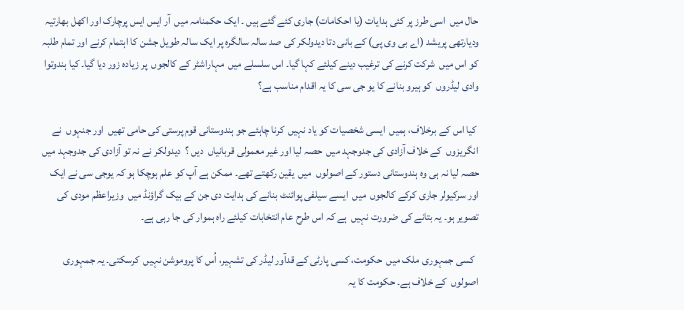حال میں  اسی طرز پر کئی ہدایات (یا احکامات) جاری کئے گئے ہیں ۔ ایک حکمنامہ میں  آر ایس ایس پرچارک اور اکھل بھارتیہ ودیارتھی پریشد (اے بی وی پی) کے بانی دتا دیدولکر کی صد سالہ سالگرہ پر ایک سالہ طویل جشن کا اہتمام کرنے اور تمام طلبہ کو اس میں  شرکت کرنے کی ترغیب دینے کیلئے کہا گیا۔ اس سلسلے میں  مہاراشٹر کے کالجوں  پر زیادہ زور دیا گیا۔ کیا ہندوتوا وادی لیڈروں  کو ہیرو بنانے کا یو جی سی کا یہ اقدام مناسب ہے؟

 کیا اس کے برخلاف، ہمیں  ایسی شخصیات کو یاد نہیں  کرنا چاہئے جو ہندوستانی قوم پرستی کی حامی تھیں  اور جنہوں  نے انگریزوں  کے خلاف آزادی کی جدوجہد میں  حصہ لیا اور غیر معمولی قربانیاں  دیں ؟  دیدولکر نے نہ تو آزادی کی جدوجہد میں  حصہ لیا نہ ہی وہ ہندوستانی دستور کے اصولوں  میں  یقین رکھتے تھے۔ ممکن ہے آپ کو علم ہوچکا ہو کہ یوجی سی نے ایک اور سرکیولر جاری کرکے کالجوں  میں  ایسے سیلفی پوائنٹ بنانے کی ہدایت دی جن کے بیک گراؤنڈ میں  وزیراعظم مودی کی تصویر ہو۔ یہ بتانے کی ضرورت نہیں  ہے کہ اس طرح عام انتخابات کیلئے راہ ہموار کی جا رہی ہے۔

  کسی جمہوری ملک میں  حکومت، کسی پارٹی کے قدآور لیڈر کی تشہیر، اُس کا پروموشن نہیں  کرسکتی۔ یہ جمہوری اصولوں  کے خلاف ہے۔ حکومت کا یہ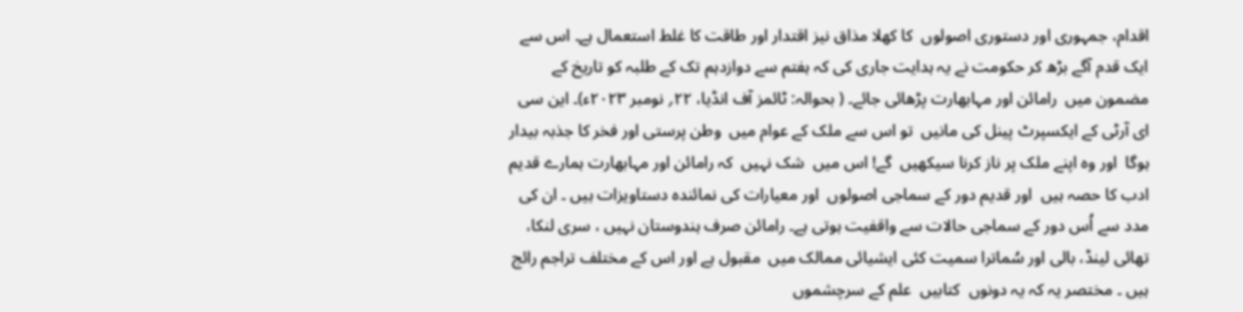اقدام، جمہوری اور دستوری اصولوں  کا کھلا مذاق نیز اقتدار اور طاقت کا غلط استعمال ہے۔ اس سے ایک قدم آگے بڑھ کر حکومت نے یہ ہدایت جاری کی کہ ہفتم سے دوازدہم تک کے طلبہ کو تاریخ کے مضمون میں  رامائن اور مہابھارت پڑھائی جائے۔ ( بحوالہ: ٹائمز آف انڈیا، ۲۲؍ نومبر ۲۰۲۳ء)۔ این سی ای آرٹی کے ایکسپرٹ پینل کی مانیں  تو اس سے ملک کے عوام میں  وطن پرستی اور فخر کا جذبہ بیدار ہوگا  اور وہ اپنے ملک پر ناز کرنا سیکھیں  گے! اس میں  شک نہیں  کہ رامائن اور مہابھارت ہمارے قدیم ادب کا حصہ ہیں  اور قدیم دور کے سماجی اصولوں  اور معیارات کی نمائندہ دستاویزات ہیں ۔ ان کی مدد سے اُس دور کے سماجی حالات سے واقفیت ہوتی ہے۔ رامائن صرف ہندوستان نہیں ، سری لنکا، تھائی لینڈ، بالی اور سُماترا سمیت کئی ایشیائی ممالک میں  مقبول ہے اور اس کے مختلف تراجم رائج ہیں ۔ مختصر یہ کہ یہ دونوں  کتابیں  علم کے سرچشموں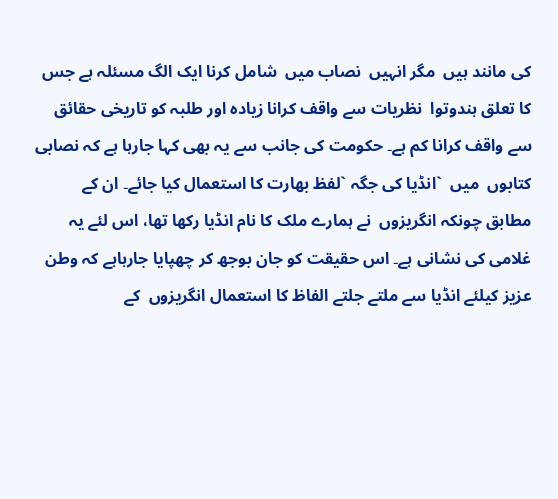کی مانند ہیں  مگر انہیں  نصاب میں  شامل کرنا ایک الگ مسئلہ ہے جس کا تعلق ہندوتوا  نظریات سے واقف کرانا زیادہ اور طلبہ کو تاریخی حقائق سے واقف کرانا کم ہے۔ حکومت کی جانب سے یہ بھی کہا جارہا ہے کہ نصابی کتابوں  میں  `انڈیا کی جگہ `لفظ بھارت کا استعمال کیا جائے۔ ان کے مطابق چونکہ انگریزوں  نے ہمارے ملک کا نام انڈیا رکھا تھا، اس لئے یہ غلامی کی نشانی ہے۔ اس حقیقت کو جان بوجھ کر چھپایا جارہاہے کہ وطن عزیز کیلئے انڈیا سے ملتے جلتے الفاظ کا استعمال انگریزوں  کے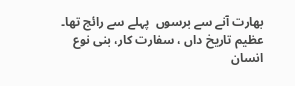بھارت آنے سے برسوں  پہلے سے رائج تھا۔ عظیم تاریخ داں ، سفارت کار، بنی نوع انسان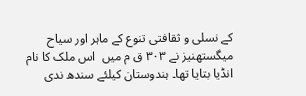کے نسلی و ثقافتی تنوع کے ماہر اور سیاح  میگستھنیز نے ۳۰۳ ق م میں  اس ملک کا نام انڈیا بتایا تھا۔ ہندوستان کیلئے سندھ ندی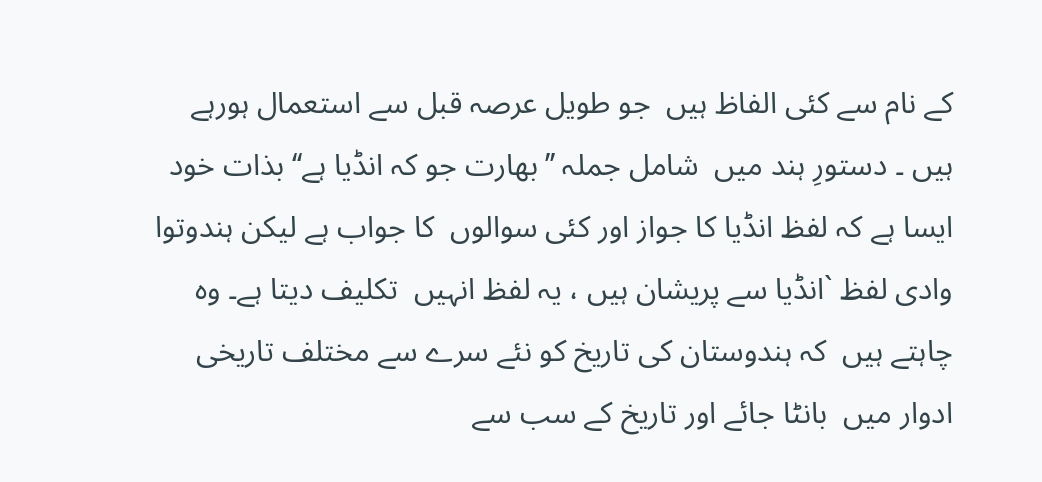کے نام سے کئی الفاظ ہیں  جو طویل عرصہ قبل سے استعمال ہورہے ہیں ۔ دستورِ ہند میں  شامل جملہ ’’بھارت جو کہ انڈیا ہے‘‘ بذات خود ایسا ہے کہ لفظ انڈیا کا جواز اور کئی سوالوں  کا جواب ہے لیکن ہندوتوا وادی لفظ `انڈیا سے پریشان ہیں ، یہ لفظ انہیں  تکلیف دیتا ہے۔ وہ چاہتے ہیں  کہ ہندوستان کی تاریخ کو نئے سرے سے مختلف تاریخی ادوار میں  بانٹا جائے اور تاریخ کے سب سے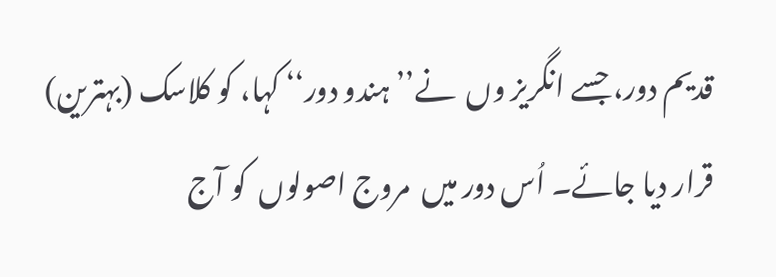قدیم دور، جسے انگریز وں  نے’’ہندو دور‘‘ کہا، کو کلاسک (بہترین) قرار دیا جائے۔ اُس دور میں  مروج اصولوں  کو آج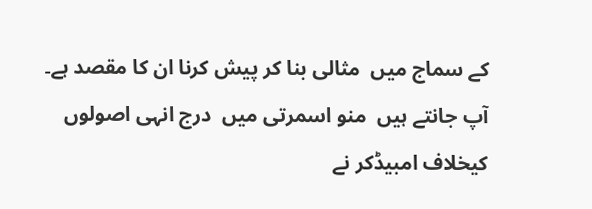کے سماج میں  مثالی بنا کر پیش کرنا ان کا مقصد ہے۔ آپ جانتے ہیں  منو اسمرتی میں  درج انہی اصولوں  کیخلاف امبیڈکر نے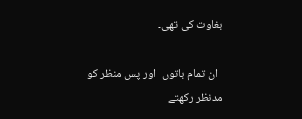بغاوت کی تھی۔

  ان تمام باتوں  اور پس منظر کو مدنظر رکھتے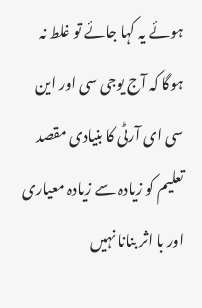ہوئے یہ کہا جائے تو غلط نہ ہوگا کہ آج یوجی سی اور این سی ای آرٹی کا بنیادی مقصد تعلیم کو زیادہ سے زیادہ معیاری اور با اثر بنانا نہیں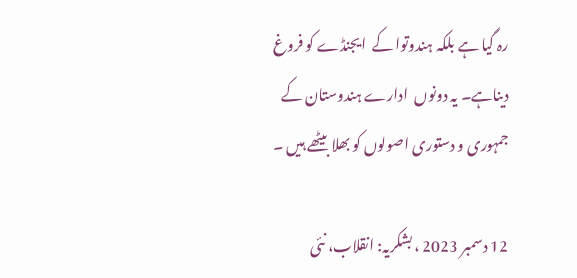رہ گیا ہے بلکہ ہندوتوا کے  ایجنڈے کو فروغ دیناہے۔ یہ دونوں  ادارے ہندوستان کے جمہوری و دستوری اصولوں کو بھلا بیٹھے ہیں ۔

12 دسمبر 2023 ، بشکریہ: انقلاب، نئی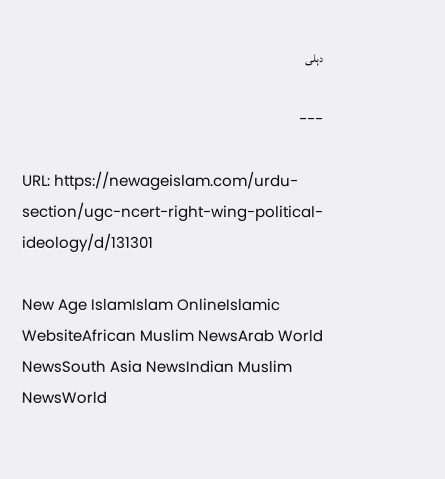دہلی

---

URL: https://newageislam.com/urdu-section/ugc-ncert-right-wing-political-ideology/d/131301

New Age IslamIslam OnlineIslamic WebsiteAfrican Muslim NewsArab World NewsSouth Asia NewsIndian Muslim NewsWorld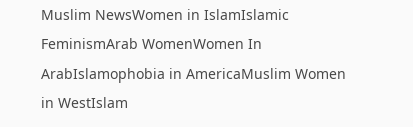Muslim NewsWomen in IslamIslamic FeminismArab WomenWomen In ArabIslamophobia in AmericaMuslim Women in WestIslam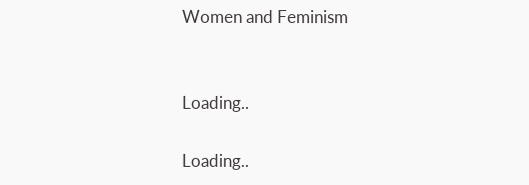Women and Feminism


Loading..

Loading..